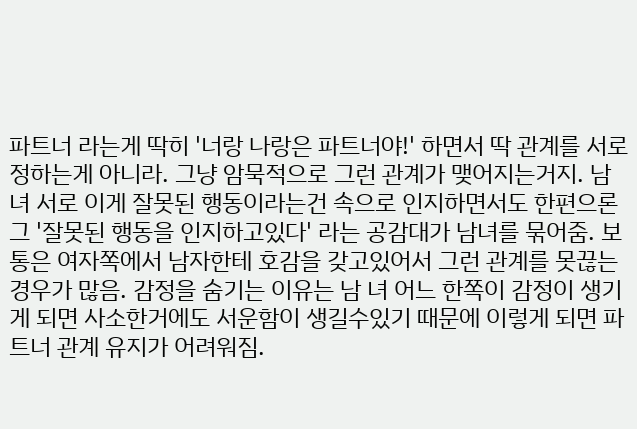파트너 라는게 딱히 '너랑 나랑은 파트너야!' 하면서 딱 관계를 서로 정하는게 아니라. 그냥 암묵적으로 그런 관계가 맺어지는거지. 남 녀 서로 이게 잘못된 행동이라는건 속으로 인지하면서도 한편으론 그 '잘못된 행동을 인지하고있다' 라는 공감대가 남녀를 묶어줌. 보통은 여자쪽에서 남자한테 호감을 갖고있어서 그런 관계를 못끊는 경우가 많음. 감정을 숨기는 이유는 남 녀 어느 한쪽이 감정이 생기게 되면 사소한거에도 서운함이 생길수있기 때문에 이렇게 되면 파트너 관계 유지가 어려워짐.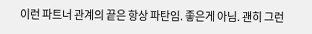이런 파트너 관계의 끝은 항상 파탄임. 좋은게 아님. 괜히 그런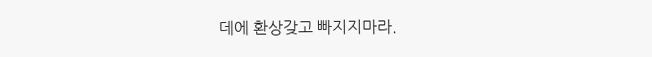데에 환상갖고 빠지지마라.